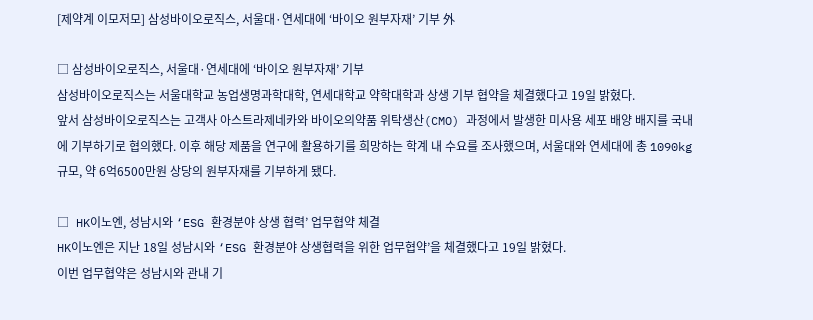[제약계 이모저모] 삼성바이오로직스, 서울대·연세대에 ‘바이오 원부자재’ 기부 外

□ 삼성바이오로직스, 서울대·연세대에 ‘바이오 원부자재’ 기부
삼성바이오로직스는 서울대학교 농업생명과학대학, 연세대학교 약학대학과 상생 기부 협약을 체결했다고 19일 밝혔다.
앞서 삼성바이오로직스는 고객사 아스트라제네카와 바이오의약품 위탁생산(CMO) 과정에서 발생한 미사용 세포 배양 배지를 국내에 기부하기로 협의했다. 이후 해당 제품을 연구에 활용하기를 희망하는 학계 내 수요를 조사했으며, 서울대와 연세대에 총 1090kg 규모, 약 6억6500만원 상당의 원부자재를 기부하게 됐다.

□ HK이노엔, 성남시와 ‘ESG 환경분야 상생 협력’ 업무협약 체결
HK이노엔은 지난 18일 성남시와 ‘ESG 환경분야 상생협력을 위한 업무협약’을 체결했다고 19일 밝혔다.
이번 업무협약은 성남시와 관내 기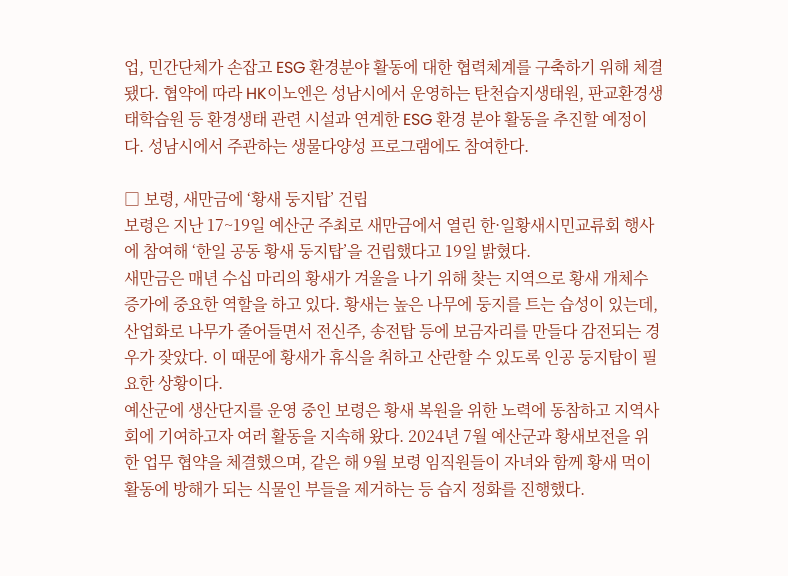업, 민간단체가 손잡고 ESG 환경분야 활동에 대한 협력체계를 구축하기 위해 체결됐다. 협약에 따라 HK이노엔은 성남시에서 운영하는 탄천습지생태원, 판교환경생태학습원 등 환경생태 관련 시설과 연계한 ESG 환경 분야 활동을 추진할 예정이다. 성남시에서 주관하는 생물다양성 프로그램에도 참여한다.

□ 보령, 새만금에 ‘황새 둥지탑’ 건립
보령은 지난 17~19일 예산군 주최로 새만금에서 열린 한·일황새시민교류회 행사에 참여해 ‘한일 공동 황새 둥지탑’을 건립했다고 19일 밝혔다.
새만금은 매년 수십 마리의 황새가 겨울을 나기 위해 찾는 지역으로 황새 개체수 증가에 중요한 역할을 하고 있다. 황새는 높은 나무에 둥지를 트는 습성이 있는데, 산업화로 나무가 줄어들면서 전신주, 송전탑 등에 보금자리를 만들다 감전되는 경우가 잦았다. 이 때문에 황새가 휴식을 취하고 산란할 수 있도록 인공 둥지탑이 필요한 상황이다.
예산군에 생산단지를 운영 중인 보령은 황새 복원을 위한 노력에 동참하고 지역사회에 기여하고자 여러 활동을 지속해 왔다. 2024년 7월 예산군과 황새보전을 위한 업무 협약을 체결했으며, 같은 해 9월 보령 임직원들이 자녀와 함께 황새 먹이활동에 방해가 되는 식물인 부들을 제거하는 등 습지 정화를 진행했다.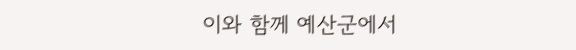이와 함께 예산군에서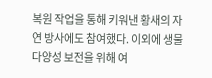복원 작업을 통해 키워낸 황새의 자연 방사에도 참여했다. 이외에 생물다양성 보전을 위해 여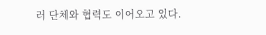러 단체와 협력도 이어오고 있다.